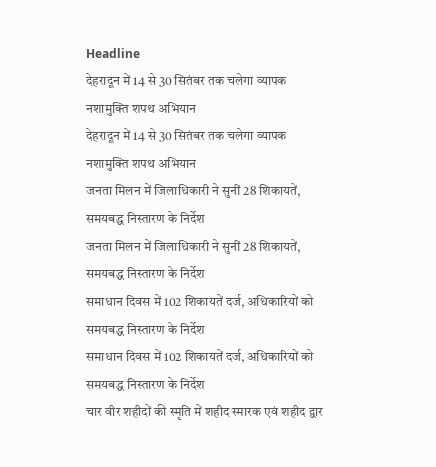Headline
देहरादून में 14 से 30 सितंबर तक चलेगा व्यापक नशामुक्ति शपथ अभियान
देहरादून में 14 से 30 सितंबर तक चलेगा व्यापक नशामुक्ति शपथ अभियान
जनता मिलन में जिलाधिकारी ने सुनीं 28 शिकायतें, समयबद्ध निस्तारण के निर्देश
जनता मिलन में जिलाधिकारी ने सुनीं 28 शिकायतें, समयबद्ध निस्तारण के निर्देश
समाधान दिवस में 102 शिकायतें दर्ज, अधिकारियों को समयबद्ध निस्तारण के निर्देश
समाधान दिवस में 102 शिकायतें दर्ज, अधिकारियों को समयबद्ध निस्तारण के निर्देश
चार वीर शहीदों की स्मृति में शहीद स्मारक एवं शहीद द्वार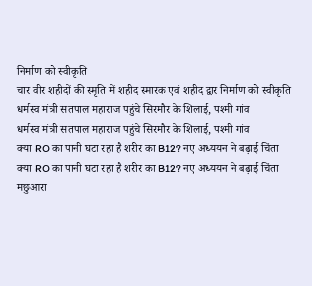निर्माण को स्वीकृति
चार वीर शहीदों की स्मृति में शहीद स्मारक एवं शहीद द्वार निर्माण को स्वीकृति
धर्मस्व मंत्री सतपाल महाराज पहुंचे सिरमौर के शिलाई, पश्मी गांव
धर्मस्व मंत्री सतपाल महाराज पहुंचे सिरमौर के शिलाई, पश्मी गांव
क्या RO का पानी घटा रहा है शरीर का B12? नए अध्ययन ने बढ़ाई चिंता
क्या RO का पानी घटा रहा है शरीर का B12? नए अध्ययन ने बढ़ाई चिंता
मछुआरा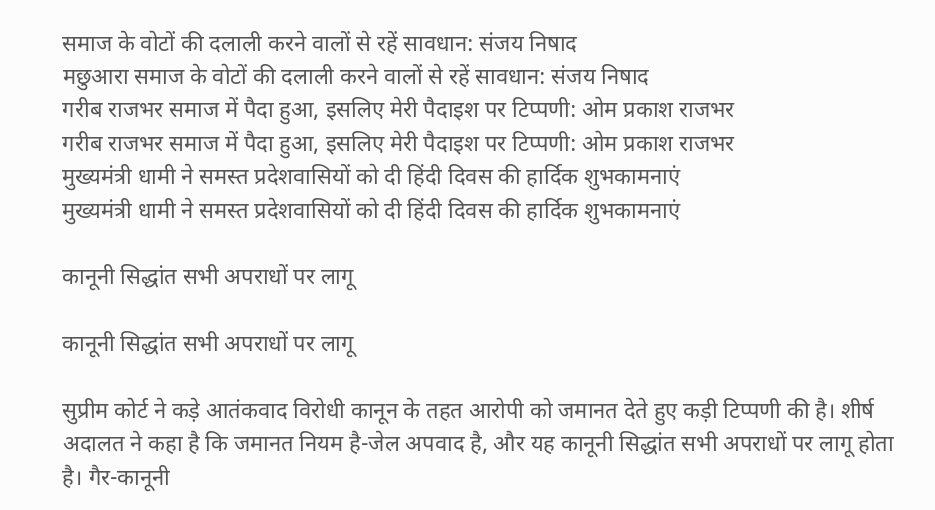समाज के वोटों की दलाली करने वालों से रहें सावधान: संजय निषाद
मछुआरा समाज के वोटों की दलाली करने वालों से रहें सावधान: संजय निषाद
गरीब राजभर समाज में पैदा हुआ, इसलिए मेरी पैदाइश पर टिप्पणी: ओम प्रकाश राजभर
गरीब राजभर समाज में पैदा हुआ, इसलिए मेरी पैदाइश पर टिप्पणी: ओम प्रकाश राजभर
मुख्यमंत्री धामी ने समस्त प्रदेशवासियों को दी हिंदी दिवस की हार्दिक शुभकामनाएं
मुख्यमंत्री धामी ने समस्त प्रदेशवासियों को दी हिंदी दिवस की हार्दिक शुभकामनाएं

कानूनी सिद्धांत सभी अपराधों पर लागू

कानूनी सिद्धांत सभी अपराधों पर लागू

सुप्रीम कोर्ट ने कड़े आतंकवाद विरोधी कानून के तहत आरोपी को जमानत देते हुए कड़ी टिप्पणी की है। शीर्ष अदालत ने कहा है कि जमानत नियम है-जेल अपवाद है, और यह कानूनी सिद्धांत सभी अपराधों पर लागू होता है। गैर-कानूनी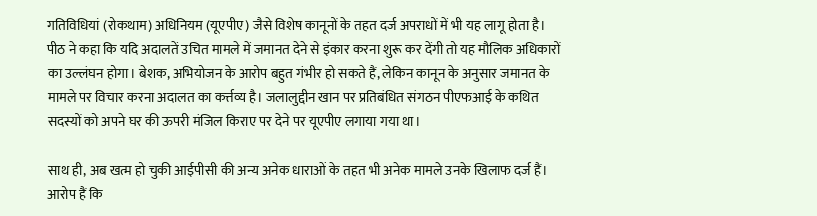गतिविधियां (रोकथाम) अधिनियम (यूएपीए) जैसे विशेष कानूनों के तहत दर्ज अपराधों में भी यह लागू होता है। पीठ ने कहा कि यदि अदालतें उचित मामले में जमानत देने से इंकार करना शुरू कर देंगी तो यह मौलिक अधिकारों का उल्लंघन होगा। बेशक, अभियोजन के आरोप बहुत गंभीर हो सकते हैं, लेकिन कानून के अनुसार जमानत के मामले पर विचार करना अदालत का कर्त्तव्य है। जलालुद्दीन खान पर प्रतिबंधित संगठन पीएफआई के कथित सदस्यों को अपने घर की ऊपरी मंजिल किराए पर देने पर यूएपीए लगाया गया था।

साथ ही, अब खत्म हो चुकी आईपीसी की अन्य अनेक धाराओं के तहत भी अनेक मामले उनके खिलाफ दर्ज हैं। आरोप हैं कि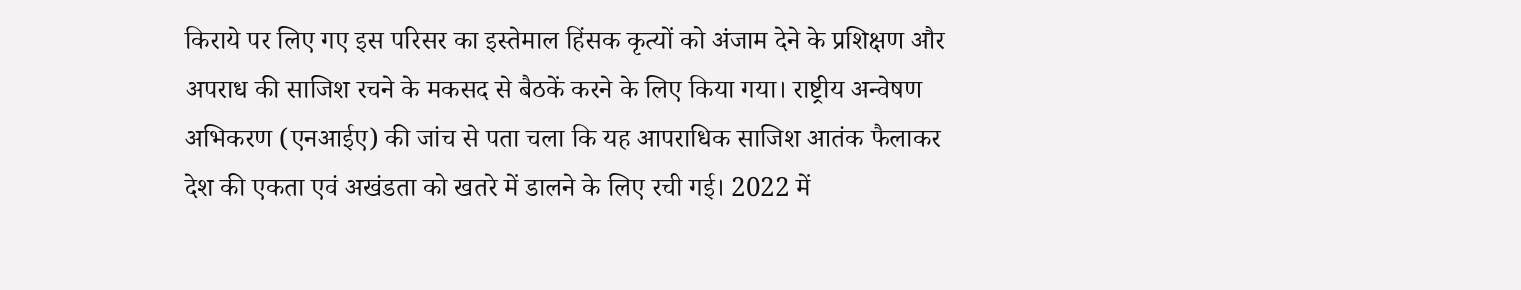किराये पर लिए गए इस परिसर का इस्तेमाल हिंसक कृत्यों को अंजाम देने के प्रशिक्षण और अपराध की साजिश रचने के मकसद से बैठकें करने के लिए किया गया। राष्ट्रीय अन्वेषण अभिकरण (एनआईए) की जांच से पता चला कि यह आपराधिक साजिश आतंक फैलाकर देश की एकता एवं अखंडता को खतरे में डालने के लिए रची गई। 2022 में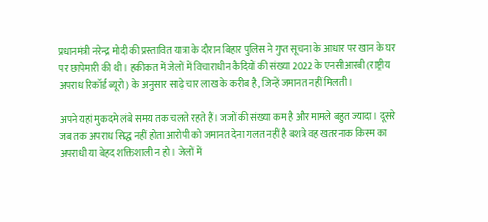प्रधानमंत्री नरेन्द्र मोदी की प्रस्तावित यात्रा के दौरान बिहार पुलिस ने गुप्त सूचना के आधार पर खान के घर पर छापेमारी की थी। हकीकत में जेलों में विचाराधीन कैदियों की संख्या 2022 के एनसीआरबी (राष्ट्रीय अपराध रिकॉर्ड ब्यूरो) के अनुसार साढ़े चार लाख के करीब है, जिन्हें जमानत नहीं मिलती।

अपने यहां मुकदमे लंबे समय तक चलते रहते हैं। जजों की संख्या कम है और मामले बहुत ज्यादा। दूसरे जब तक अपराध सिद्ध नहीं होता आरोपी को जमानत देना गलत नहीं है बशत्रे वह खतरनाक किस्म का अपराधी या बेहद शक्तिशाली न हो। जेलों में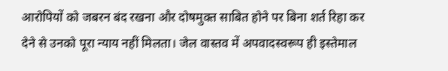आरोपियों को जबरन बंद रखना और दोषमुक्त साबित होने पर बिना शर्त रिहा कर देने से उनको पूरा न्याय नहीं मिलता। जेल वास्तव में अपवादस्वरूप ही इस्तेमाल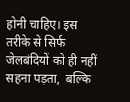होनी चाहिए। इस तरीके से सिर्फ जेलबंदियों को ही नहीं सहना पड़ता,  बल्कि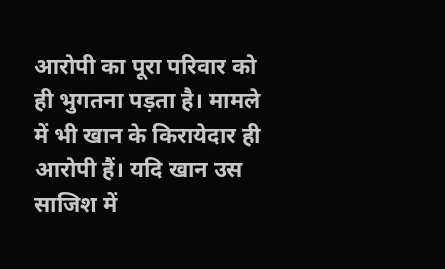आरोपी का पूरा परिवार को ही भुगतना पड़ता है। मामले में भी खान के किरायेदार ही आरोपी हैं। यदि खान उस साजिश में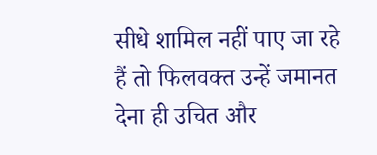सीधे शामिल नहीं पाए जा रहे हैं तो फिलवक्त उन्हें जमानत देना ही उचित और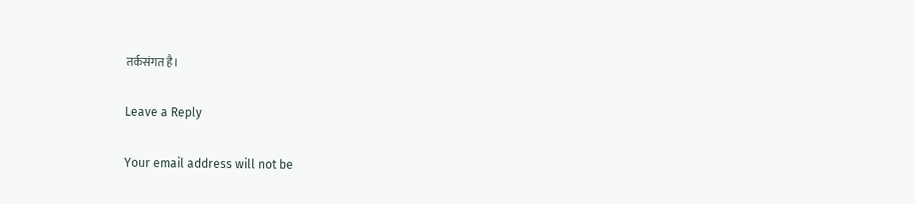तर्कसंगत है।

Leave a Reply

Your email address will not be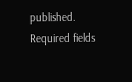published. Required fields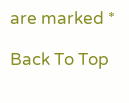are marked *

Back To Top